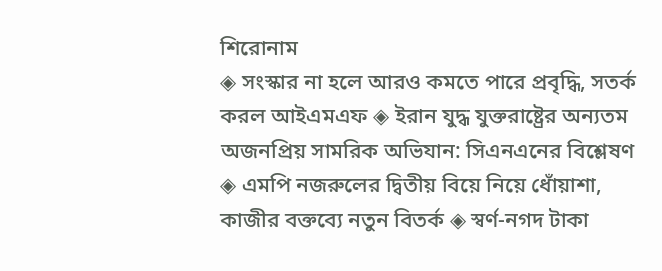শিরোনাম
◈ সংস্কার না হলে আরও কমতে পারে প্রবৃদ্ধি, সতর্ক করল আইএমএফ ◈ ইরান যুদ্ধ যুক্তরাষ্ট্রের অন্যতম অজনপ্রিয় সামরিক অভিযান: সিএনএনের বিশ্লেষণ ◈ এমপি নজরুলের দ্বিতীয় বিয়ে নিয়ে ধোঁয়াশা, কাজীর বক্তব্যে নতুন বিতর্ক ◈ স্বর্ণ-নগদ টাকা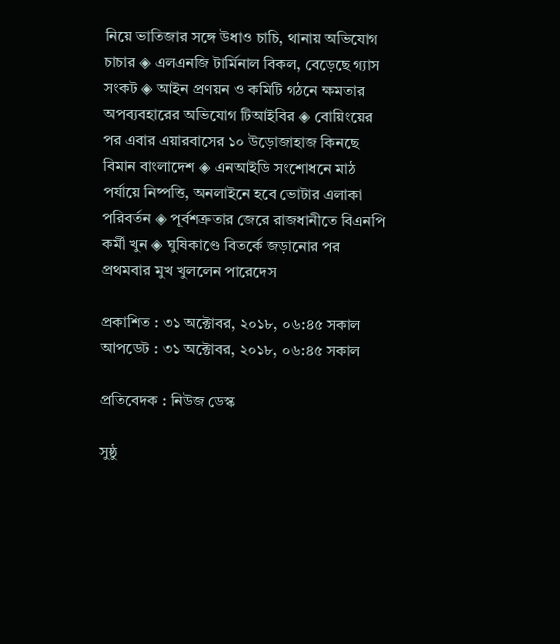নিয়ে ভাতিজার সঙ্গে উধাও চাচি, থানায় অভিযোগ চাচার ◈ এলএনজি টার্মিনাল বিকল, বেড়েছে গ্যাস সংকট ◈ আইন প্রণয়ন ও কমিটি গঠনে ক্ষমতার অপব্যবহারের অভিযোগ টিআইবির ◈ বোয়িংয়ের পর এবার এয়ারবাসের ১০ উড়োজাহাজ কিনছে বিমান বাংলাদেশ ◈ এনআইডি সংশোধনে মাঠ পর্যায়ে নিষ্পত্তি, অনলাইনে হবে ভোটার এলাকা পরিবর্তন ◈ পূর্বশত্রুতার জেরে রাজধানীতে বিএনপি কর্মী খুন ◈ ঘুষিকাণ্ডে বিতর্কে জড়ানোর পর প্রথমবার মুখ খুললেন পারেদেস

প্রকাশিত : ৩১ অক্টোবর, ২০১৮, ০৬:৪৫ সকাল
আপডেট : ৩১ অক্টোবর, ২০১৮, ০৬:৪৫ সকাল

প্রতিবেদক : নিউজ ডেস্ক

সুষ্ঠু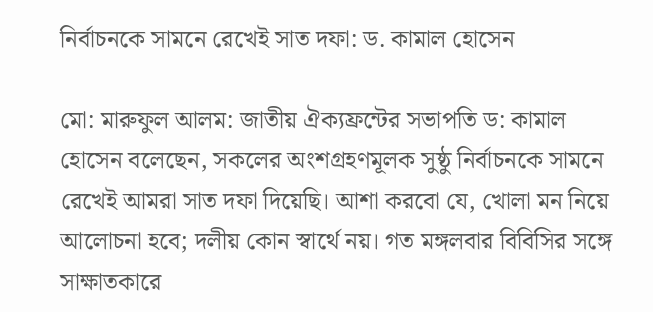নির্বাচনকে সামনে রেখেই সাত দফা: ড. কামাল হোসেন

মো: মারুফুল আলম: জাতীয় ঐক্যফ্রন্টের সভাপতি ড: কামাল হোসেন বলেছেন, সকলের অংশগ্রহণমূলক সুষ্ঠু নির্বাচনকে সামনে রেখেই আমরা সাত দফা দিয়েছি। আশা করবো যে, খোলা মন নিয়ে আলোচনা হবে; দলীয় কোন স্বার্থে নয়। গত মঙ্গলবার বিবিসির সঙ্গে সাক্ষাতকারে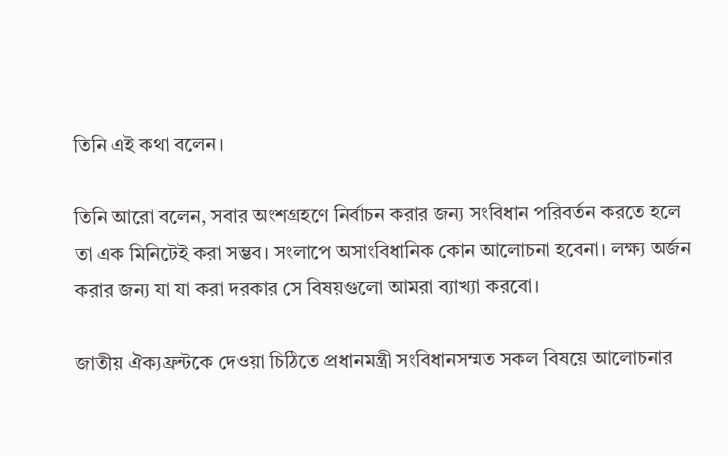তিনি এই কথা বলেন।

তিনি আরো বলেন, সবার অংশগ্রহণে নির্বাচন করার জন্য সংবিধান পরিবর্তন করতে হলে তা এক মিনিটেই করা সম্ভব। সংলাপে অসাংবিধানিক কোন আলোচনা হবেনা। লক্ষ্য অর্জন করার জন্য যা যা করা দরকার সে বিষয়গুলো আমরা ব্যাখ্যা করবো।

জাতীয় ঐক্যফ্রন্টকে দেওয়া চিঠিতে প্রধানমন্ত্রী সংবিধানসম্মত সকল বিষয়ে আলোচনার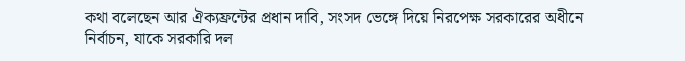কথা বলেছেন আর ঐক্যফ্রন্টের প্রধান দাবি, সংসদ ভেঙ্গে দিয়ে নিরপেক্ষ সরকারের অধীনে নির্বাচন, যাকে সরকারি দল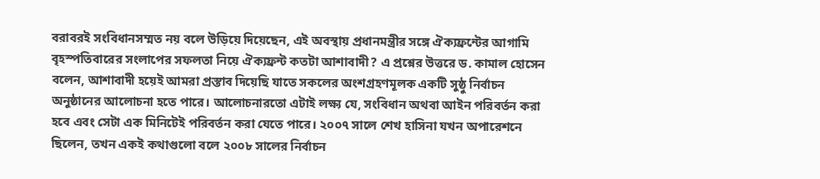বরাবরই সংবিধানসম্মত নয় বলে উড়িয়ে দিয়েছেন, এই অবস্থায় প্রধানমন্ত্রীর সঙ্গে ঐক্যফ্রন্টের আগামি বৃহস্পতিবারের সংলাপের সফলতা নিয়ে ঐক্যফ্রন্ট কতটা আশাবাদী? এ প্রশ্নের উত্তরে ড. কামাল হোসেন বলেন, আশাবাদী হয়েই আমরা প্রস্তাব দিয়েছি যাতে সকলের অংশগ্রহণমূলক একটি সুষ্ঠু নির্বাচন অনুষ্ঠানের আলোচনা হতে পারে। আলোচনারতো এটাই লক্ষ্য যে, সংবিধান অথবা আইন পরিবর্তন করা হবে এবং সেটা এক মিনিটেই পরিবর্তন করা যেতে পারে। ২০০৭ সালে শেখ হাসিনা যখন অপারেশনে ছিলেন, তখন একই কথাগুলো বলে ২০০৮ সালের নির্বাচন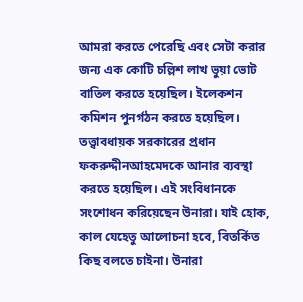আমরা করতে পেরেছি এবং সেটা করার জন্য এক কোটি চল্লিশ লাখ ভুয়া ভোট বাতিল করতে হয়েছিল। ইলেকশন কমিশন পুনর্গঠন করতে হয়েছিল। তত্ত্বাবধায়ক সরকারের প্রধান ফকরুদ্দীনআহমেদকে আনার ব্যবস্থা করতে হয়েছিল। এই সংবিধানকে সংশোধন করিয়েছেন উনারা। যাই হোক, কাল যেহেতু আলোচনা হবে, বিতর্কিত কিছ বলতে চাইনা। উনারা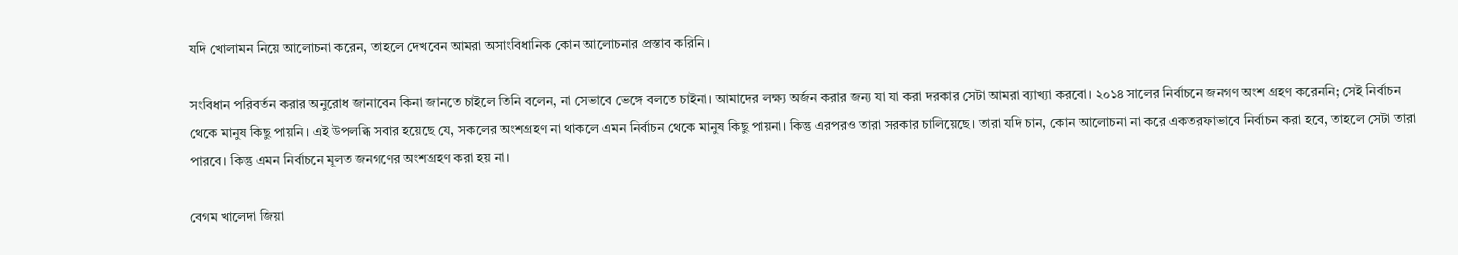যদি খোলামন নিয়ে আলোচনা করেন, তাহলে দেখবেন আমরা অসাংবিধানিক কোন আলোচনার প্রস্তাব করিনি।

সংবিধান পরিবর্তন করার অনুরোধ জানাবেন কিনা জানতে চাইলে তিনি বলেন, না সেভাবে ভেঙ্গে বলতে চাইনা। আমাদের লক্ষ্য অর্জন করার জন্য যা যা করা দরকার সেটা আমরা ব্যাখ্যা করবো। ২০১৪ সালের নির্বাচনে জনগণ অংশ গ্রহণ করেননি; সেই নির্বাচন থেকে মানুষ কিছু পায়নি। এই উপলব্ধি সবার হয়েছে যে, সকলের অংশগ্রহণ না থাকলে এমন নির্বাচন থেকে মানুষ কিছু পায়না। কিন্তু এরপরও তারা সরকার চালিয়েছে। তারা যদি চান, কোন আলোচনা না করে একতরফাভাবে নির্বাচন করা হবে, তাহলে সেটা তারা পারবে। কিন্তু এমন নির্বাচনে মূলত জনগণের অংশগ্রহণ করা হয় না।

বেগম খালেদা জিয়া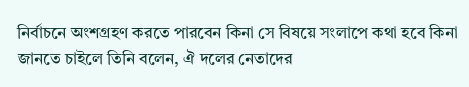নির্বাচনে অংশগ্রহণ করতে পারবেন কিনা সে বিষয়ে সংলাপে কথা হবে কিনা জানতে চাইলে তিনি বলেন, ঐ দলের নেতাদের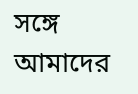সঙ্গে আমাদের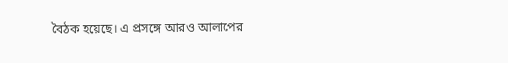বৈঠক হয়েছে। এ প্রসঙ্গে আরও আলাপের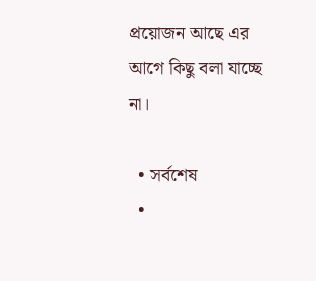প্রয়োজন আছে এর আগে কিছু বলা যাচ্ছে না।

  • সর্বশেষ
  •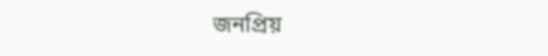জনপ্রিয়